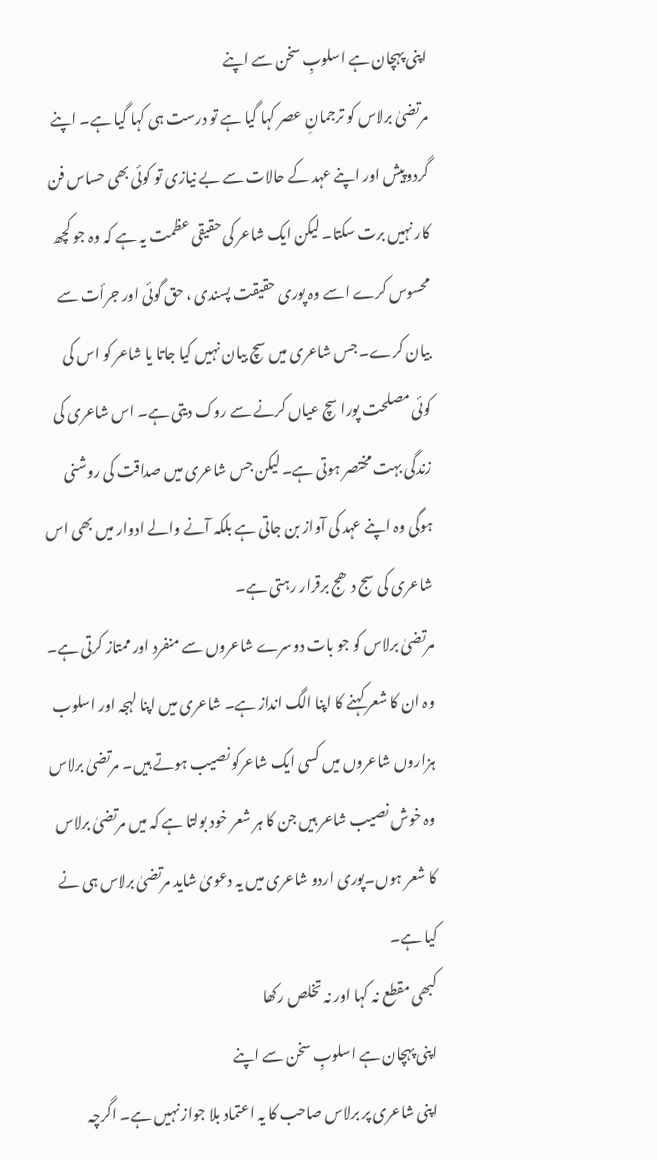اپنی پہچان ہے اسلوبِ سخن سے اپنے
مرتضیٰ برلاس کو ترجمانِ عصر کہا گیا ہے تو درست ہی کہا گیا ہے۔ اپنے گردوپیش اور اپنے عہد کے حالات سے بے نیازی تو کوئی بھی حساس فن کار نہیں برت سکتا۔ لیکن ایک شاعر کی حقیقی عظمت یہ ہے کہ وہ جو کچھ محسوس کرے اسے وہ پوری حقیقت پسندی ، حق گوئی اور جرأت سے بیان کرے۔ جس شاعری میں سچ بیان نہیں کیا جاتا یا شاعر کو اس کی کوئی مصلحت پورا سچ عیاں کرنے سے روک دیتی ہے۔ اس شاعری کی زندگی بہت مختصر ہوتی ہے۔ لیکن جس شاعری میں صداقت کی روشنی ہوگی وہ اپنے عہد کی آواز بن جاتی ہے بلکہ آنے والے ادوار میں بھی اس شاعری کی سج دھج برقرار رہتی ہے۔
مرتضیٰ برلاس کو جو بات دوسرے شاعروں سے منفرد اور ممتاز کرتی ہے۔ وہ ان کا شعر کہنے کا اپنا الگ انداز ہے۔ شاعری میں اپنا لہجہ اور اسلوب ہزاروں شاعروں میں کسی ایک شاعرکو نصیب ہوتے ہیں۔ مرتضیٰ برلاس وہ خوش نصیب شاعر ہیں جن کا ہر شعر خود بولتا ہے کہ میں مرتضیٰ برلاس کا شعر ہوں۔پوری اردو شاعری میں یہ دعویٰ شاید مرتضیٰ برلاس ہی نے کیا ہے۔
کبھی مقطع نہ کہا اور نہ تخلص رکھا
اپنی پہچان ہے اسلوبِ سخن سے اپنے
اپنی شاعری پر برلاس صاحب کا یہ اعتماد بلا جواز نہیں ہے۔ اگرچہ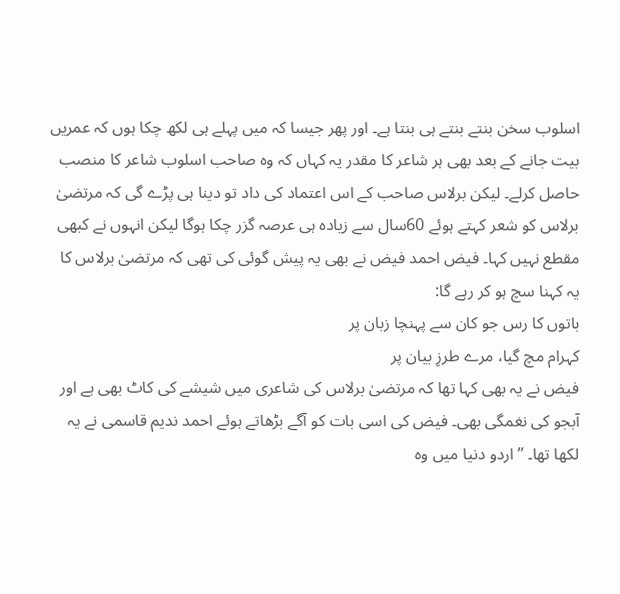اسلوب سخن بنتے بنتے ہی بنتا ہے۔ اور پھر جیسا کہ میں پہلے ہی لکھ چکا ہوں کہ عمریں بیت جانے کے بعد بھی ہر شاعر کا مقدر یہ کہاں کہ وہ صاحب اسلوب شاعر کا منصب حاصل کرلے۔ لیکن برلاس صاحب کے اس اعتماد کی داد تو دینا ہی پڑے گی کہ مرتضیٰ برلاس کو شعر کہتے ہوئے 60سال سے زیادہ ہی عرصہ گزر چکا ہوگا لیکن انہوں نے کبھی مقطع نہیں کہا۔ فیض احمد فیض نے بھی یہ پیش گوئی کی تھی کہ مرتضیٰ برلاس کا یہ کہنا سچ ہو کر رہے گا:
باتوں کا رس جو کان سے پہنچا زبان پر
کہرام مچ گیا، مرے طرزِ بیان پر
فیض نے یہ بھی کہا تھا کہ مرتضیٰ برلاس کی شاعری میں شیشے کی کاٹ بھی ہے اور آبجو کی نغمگی بھی۔ فیض کی اسی بات کو آگے بڑھاتے ہوئے احمد ندیم قاسمی نے یہ لکھا تھا۔ ’’اردو دنیا میں وہ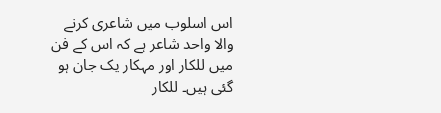اس اسلوب میں شاعری کرنے والا واحد شاعر ہے کہ اس کے فن میں للکار اور مہکار یک جان ہو گئی ہیں۔ للکار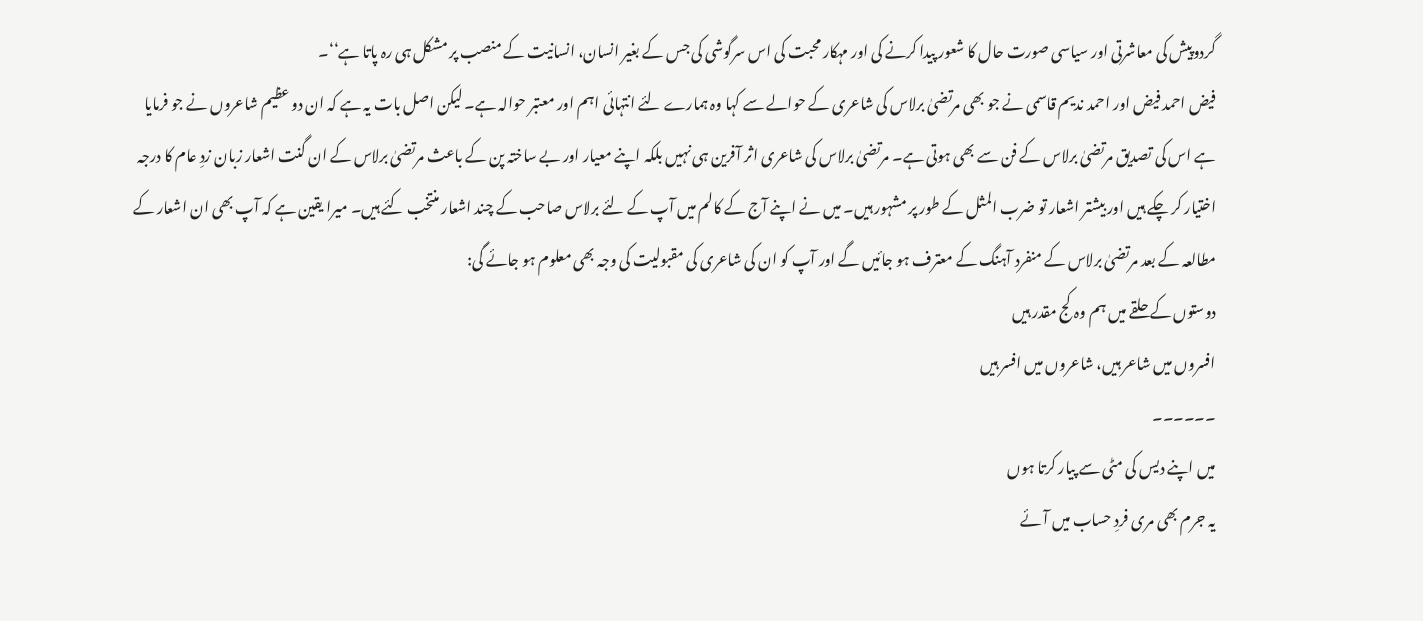گردوپیش کی معاشرتی اور سیاسی صورت حال کا شعور پیدا کرنے کی اور مہکار محبت کی اس سرگوشی کی جس کے بغیر انسان، انسانیت کے منصب پر مشکل ہی رہ پاتا ہے‘‘۔
فیض احمد فیض اور احمد ندیم قاسمی نے جو بھی مرتضیٰ برلاس کی شاعری کے حوالے سے کہا وہ ہمارے لئے انتہائی اہم اور معتبر حوالہ ہے۔ لیکن اصل بات یہ ہے کہ ان دو عظیم شاعروں نے جو فرمایا ہے اس کی تصدیق مرتضیٰ برلاس کے فن سے بھی ہوتی ہے۔ مرتضیٰ برلاس کی شاعری اثر آفرین ہی نہیں بلکہ اپنے معیار اور بے ساختہ پن کے باعث مرتضیٰ برلاس کے ان گنت اشعار زبان زدِ عام کا درجہ اختیار کر چکے ہیں اور بیشتر اشعار تو ضرب المثل کے طور پر مشہور ہیں۔ میں نے اپنے آج کے کالم میں آپ کے لئے برلاس صاحب کے چند اشعار منتخب کئے ہیں۔ میرا یقین ہے کہ آپ بھی ان اشعار کے مطالعہ کے بعد مرتضیٰ برلاس کے منفرد آہنگ کے معترف ہو جائیں گے اور آپ کو ان کی شاعری کی مقبولیت کی وجہ بھی معلوم ہو جائے گی:
دوستوں کے حلقے میں ہم وہ کج مقدر ہیں
افسروں میں شاعر ہیں، شاعروں میں افسر ہیں
۔۔۔۔۔۔
میں اپنے دیس کی مٹی سے پیار کرتا ہوں
یہ جرم بھی مری فردِ حساب میں آئے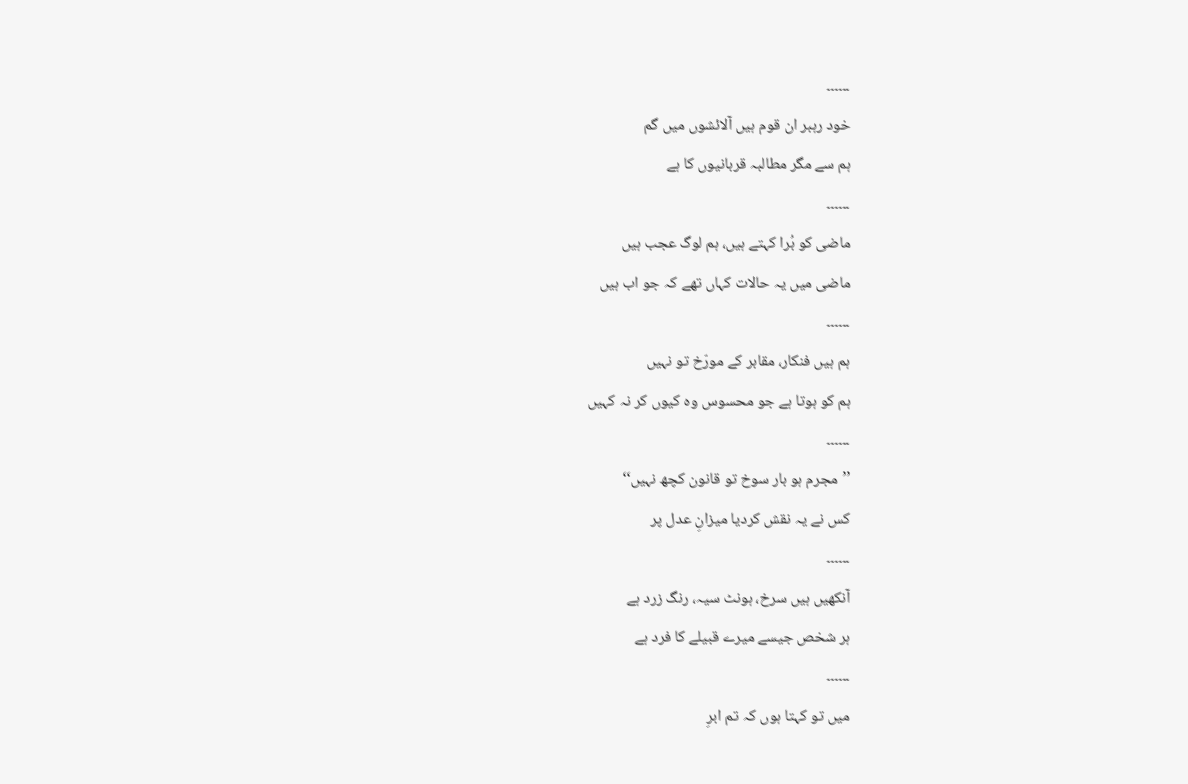۔۔۔۔۔۔
خود رہبر ان قوم ہیں آلائشوں میں گم
ہم سے مگر مطالبہ قربانیوں کا ہے
۔۔۔۔۔۔
ماضی کو بُرا کہتے ہیں، ہم لوگ عجب ہیں
ماضی میں یہ حالات کہاں تھے کہ جو اب ہیں
۔۔۔۔۔۔
ہم ہیں فنکار، مقابر کے مورّخ تو نہیں
ہم کو ہوتا ہے جو محسوس وہ کیوں کر نہ کہیں
۔۔۔۔۔۔
’’مجرم ہو بار سوخ تو قانون کچھ نہیں‘‘
کس نے یہ نقش کردیا میزانِ عدل پر
۔۔۔۔۔۔
آنکھیں ہیں سرخ، ہونٹ سیہ، رنگ زرد ہے
ہر شخص جیسے میرے قبیلے کا فرد ہے
۔۔۔۔۔۔
میں تو کہتا ہوں کہ تم ابرِ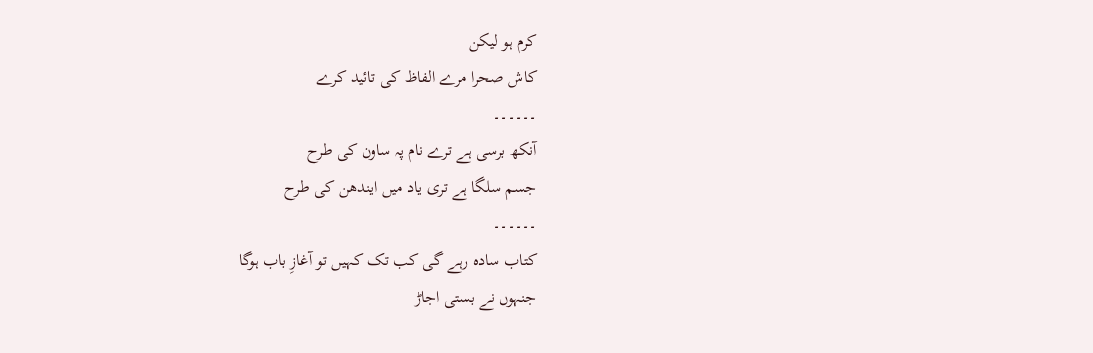کرم ہو لیکن
کاش صحرا مرے الفاظ کی تائید کرے
۔۔۔۔۔۔
آنکھ برسی ہے ترے نام پہ ساون کی طرح
جسم سلگا ہے تری یاد میں ایندھن کی طرح
۔۔۔۔۔۔
کتاب سادہ رہے گی کب تک کہیں تو آغازِ باب ہوگا
جنہوں نے بستی اجاڑ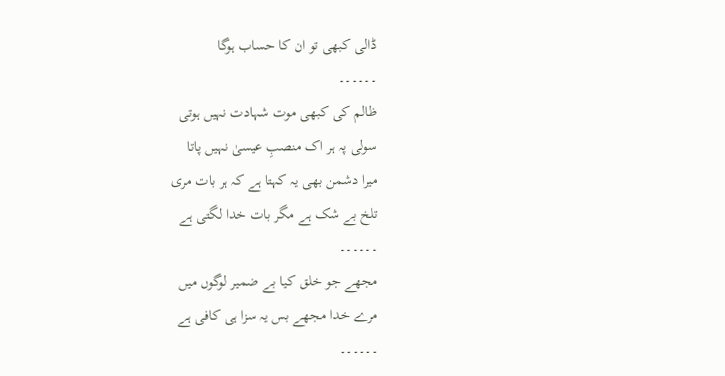ڈالی کبھی تو ان کا حساب ہوگا
۔۔۔۔۔۔
ظالم کی کبھی موت شہادت نہیں ہوتی
سولی پہ ہر اک منصبِ عیسیٰ نہیں پاتا
میرا دشمن بھی یہ کہتا ہے کہ ہر بات مری
تلخ بے شک ہے مگر بات خدا لگتی ہے
۔۔۔۔۔۔
مجھے جو خلق کیا بے ضمیر لوگوں میں
مرے خدا مجھے بس یہ سزا ہی کافی ہے
۔۔۔۔۔۔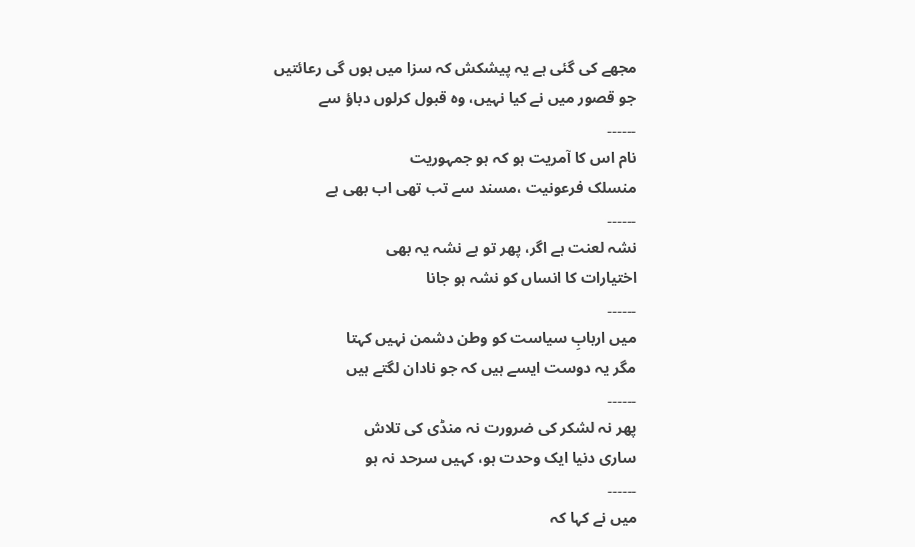مجھے کی گئی ہے یہ پیشکش کہ سزا میں ہوں گی رعائتیں
جو قصور میں نے کیا نہیں، وہ قبول کرلوں دباؤ سے
۔۔۔۔۔۔
نام اس کا آمریت ہو کہ ہو جمہوریت
منسلک فرعونیت ،مسند سے تب تھی اب بھی ہے
۔۔۔۔۔۔
نشہ لعنت ہے اگر، پھر تو ہے نشہ یہ بھی
اختیارات کا انساں کو نشہ ہو جانا
۔۔۔۔۔۔
میں اربابِ سیاست کو وطن دشمن نہیں کہتا
مگر یہ دوست ایسے ہیں کہ جو نادان لگتے ہیں
۔۔۔۔۔۔
پھر نہ لشکر کی ضرورت نہ منڈی کی تلاش
ساری دنیا ایک وحدت ہو، کہیں سرحد نہ ہو
۔۔۔۔۔۔
میں نے کہا کہ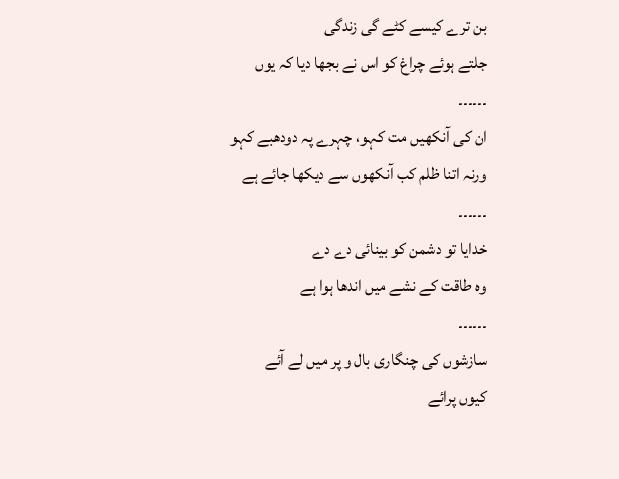بن ترے کیسے کٹے گی زندگی
جلتے ہوئے چراغ کو اس نے بجھا دیا کہ یوں
۔۔۔۔۔۔
ان کی آنکھیں مت کہو، چہرے پہ دودھبے کہو
ورنہ اتنا ظلم کب آنکھوں سے دیکھا جائے ہے
۔۔۔۔۔۔
خدایا تو دشمن کو بینائی دے دے
وہ طاقت کے نشے میں اندھا ہوا ہے
۔۔۔۔۔۔
سازشوں کی چنگاری بال و پر میں لے آئے
کیوں پرائے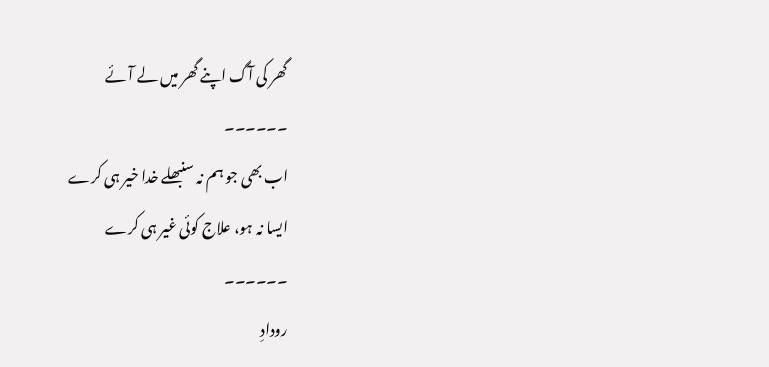گھر کی آگ اپنے گھر میں لے آئے
۔۔۔۔۔۔
اب بھی جو ہم نہ سنبھلے خدا خیر ہی کرے
ایسا نہ ہو، علاج کوئی غیر ہی کرے
۔۔۔۔۔۔
رودادِ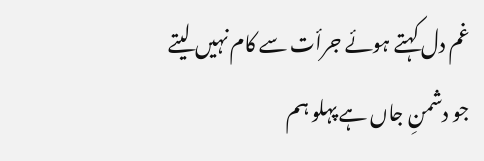غم دل کہتے ہوئے جرأت سے کام نہیں لیتے
جو دشمنِ جاں ہے پہلو ہم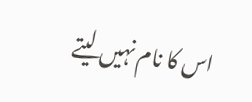اس کا نام نہیں لیتے